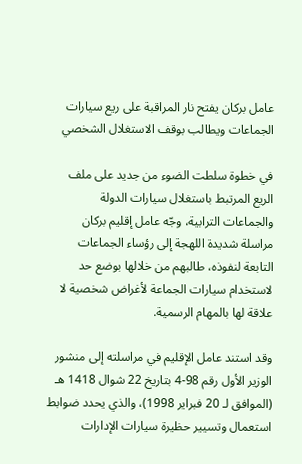عامل بركان يفتح نار المراقبة على ريع سيارات الجماعات ويطالب بوقف الاستغلال الشخصي

في خطوة سلطت الضوء من جديد على ملف الريع المرتبط باستغلال سيارات الدولة والجماعات الترابية، وجّه عامل إقليم بركان مراسلة شديدة اللهجة إلى رؤساء الجماعات التابعة لنفوذه، طالبهم من خلالها بوضع حد لاستخدام سيارات الجماعة لأغراض شخصية لا علاقة لها بالمهام الرسمية.

وقد استند عامل الإقليم في مراسلته إلى منشور الوزير الأول رقم 98-4 بتاريخ 22 شوال 1418 هـ (الموافق لـ 20 فبراير 1998)، والذي يحدد ضوابط استعمال وتسيير حظيرة سيارات الإدارات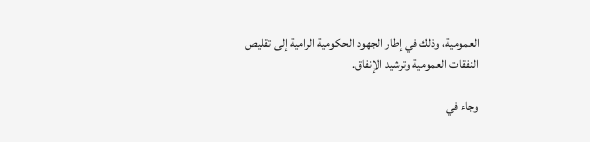العمومية، وذلك في إطار الجهود الحكومية الرامية إلى تقليص النفقات العمومية وترشيد الإنفاق.

وجاء في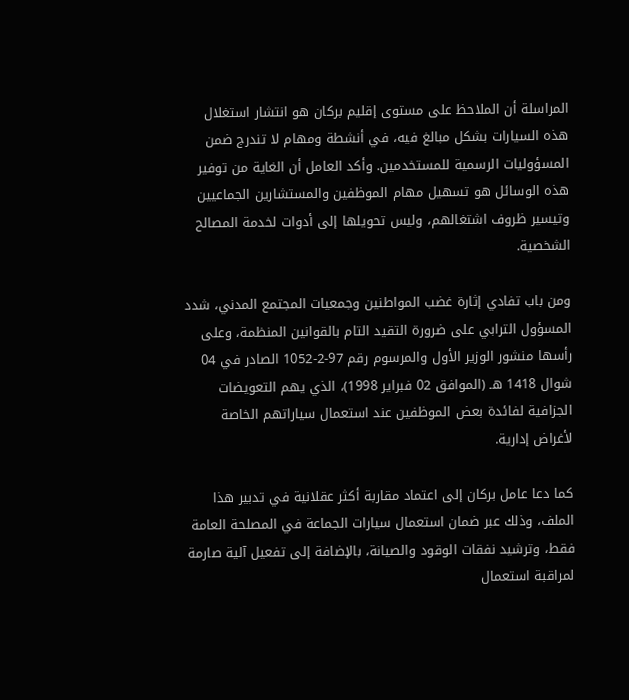المراسلة أن الملاحظ على مستوى إقليم بركان هو انتشار استغلال هذه السيارات بشكل مبالغ فيه، في أنشطة ومهام لا تندرج ضمن المسؤوليات الرسمية للمستخدمين. وأكد العامل أن الغاية من توفير هذه الوسائل هو تسهيل مهام الموظفين والمستشارين الجماعيين وتيسير ظروف اشتغالهم، وليس تحويلها إلى أدوات لخدمة المصالح الشخصية.

ومن باب تفادي إثارة غضب المواطنين وجمعيات المجتمع المدني، شدد المسؤول الترابي على ضرورة التقيد التام بالقوانين المنظمة، وعلى رأسها منشور الوزير الأول والمرسوم رقم 97-2-1052 الصادر في 04 شوال 1418 هـ (الموافق 02 فبراير 1998)، الذي يهم التعويضات الجزافية لفائدة بعض الموظفين عند استعمال سياراتهم الخاصة لأغراض إدارية.

كما دعا عامل بركان إلى اعتماد مقاربة أكثر عقلانية في تدبير هذا الملف، وذلك عبر ضمان استعمال سيارات الجماعة في المصلحة العامة فقط، وترشيد نفقات الوقود والصيانة، بالإضافة إلى تفعيل آلية صارمة لمراقبة استعمال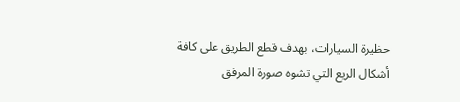حظيرة السيارات، بهدف قطع الطريق على كافة أشكال الريع التي تشوه صورة المرفق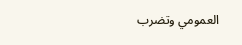العمومي وتضرب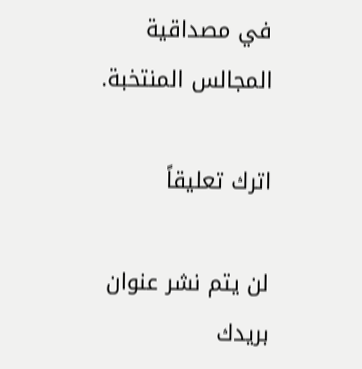في مصداقية المجالس المنتخبة.

اترك تعليقاً

لن يتم نشر عنوان بريدك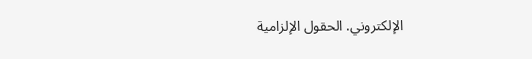الإلكتروني. الحقول الإلزامية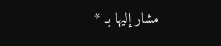مشار إليها بـ *